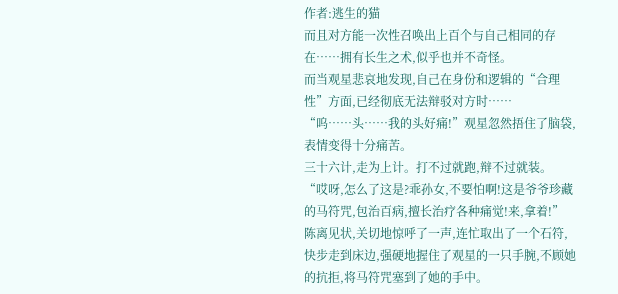作者:逃生的猫
而且对方能一次性召唤出上百个与自己相同的存在……拥有长生之术,似乎也并不奇怪。
而当观星悲哀地发现,自己在身份和逻辑的“合理性”方面,已经彻底无法辩驳对方时……
“呜……头……我的头好痛!”观星忽然捂住了脑袋,表情变得十分痛苦。
三十六计,走为上计。打不过就跑,辩不过就装。
“哎呀,怎么了这是?乖孙女,不要怕啊!这是爷爷珍藏的马符咒,包治百病,擅长治疗各种痛觉!来,拿着!”
陈离见状,关切地惊呼了一声,连忙取出了一个石符,快步走到床边,强硬地握住了观星的一只手腕,不顾她的抗拒,将马符咒塞到了她的手中。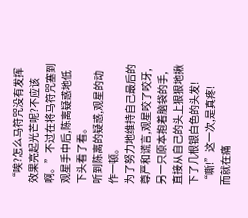“唉?怎么马符咒没有发挥效果亮起光芒呢?不应该啊。”不过在将马符咒塞到观星手中后,陈离疑惑地低下头看了看。
听到陈离的疑惑,观星的动作一顿。
为了努力地维持自己最后的尊严和谎言,观星咬了咬牙,另一只原本抱着脑袋的手,直接从自己的头上狠狠地揪下了几根银白色的头发!
“嘶!”这一次,是真疼!
而就在痛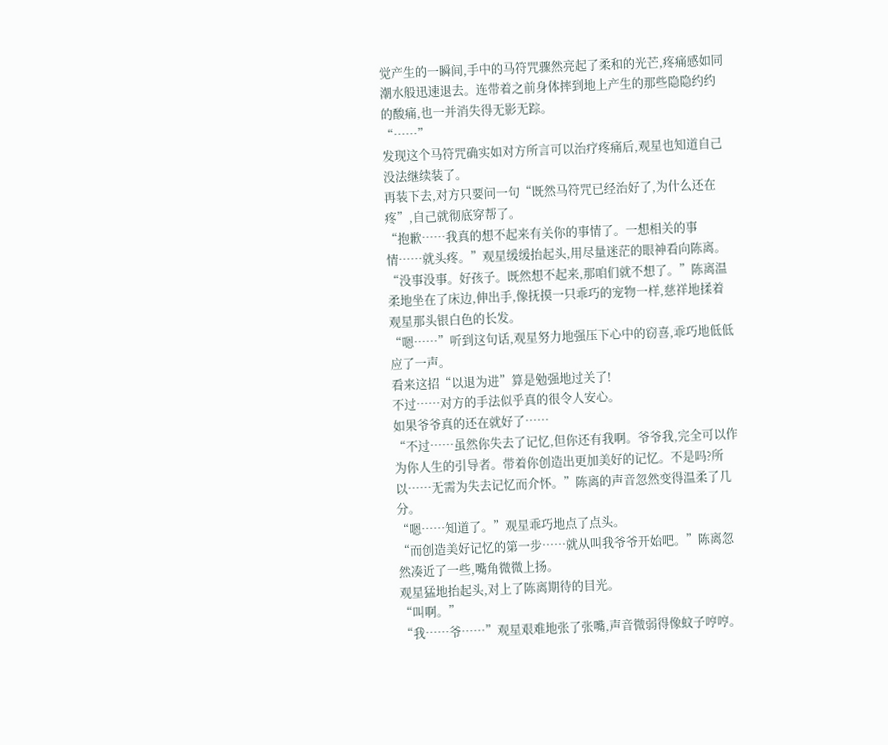觉产生的一瞬间,手中的马符咒骤然亮起了柔和的光芒,疼痛感如同潮水般迅速退去。连带着之前身体摔到地上产生的那些隐隐约约的酸痛,也一并消失得无影无踪。
“……”
发现这个马符咒确实如对方所言可以治疗疼痛后,观星也知道自己没法继续装了。
再装下去,对方只要问一句“既然马符咒已经治好了,为什么还在疼”,自己就彻底穿帮了。
“抱歉……我真的想不起来有关你的事情了。一想相关的事情……就头疼。”观星缓缓抬起头,用尽量迷茫的眼神看向陈离。
“没事没事。好孩子。既然想不起来,那咱们就不想了。”陈离温柔地坐在了床边,伸出手,像抚摸一只乖巧的宠物一样,慈祥地揉着观星那头银白色的长发。
“嗯……”听到这句话,观星努力地强压下心中的窃喜,乖巧地低低应了一声。
看来这招“以退为进”算是勉强地过关了!
不过……对方的手法似乎真的很令人安心。
如果爷爷真的还在就好了……
“不过……虽然你失去了记忆,但你还有我啊。爷爷我,完全可以作为你人生的引导者。带着你创造出更加美好的记忆。不是吗?所以……无需为失去记忆而介怀。”陈离的声音忽然变得温柔了几分。
“嗯……知道了。”观星乖巧地点了点头。
“而创造美好记忆的第一步……就从叫我爷爷开始吧。”陈离忽然凑近了一些,嘴角微微上扬。
观星猛地抬起头,对上了陈离期待的目光。
“叫啊。”
“我……爷……”观星艰难地张了张嘴,声音微弱得像蚊子哼哼。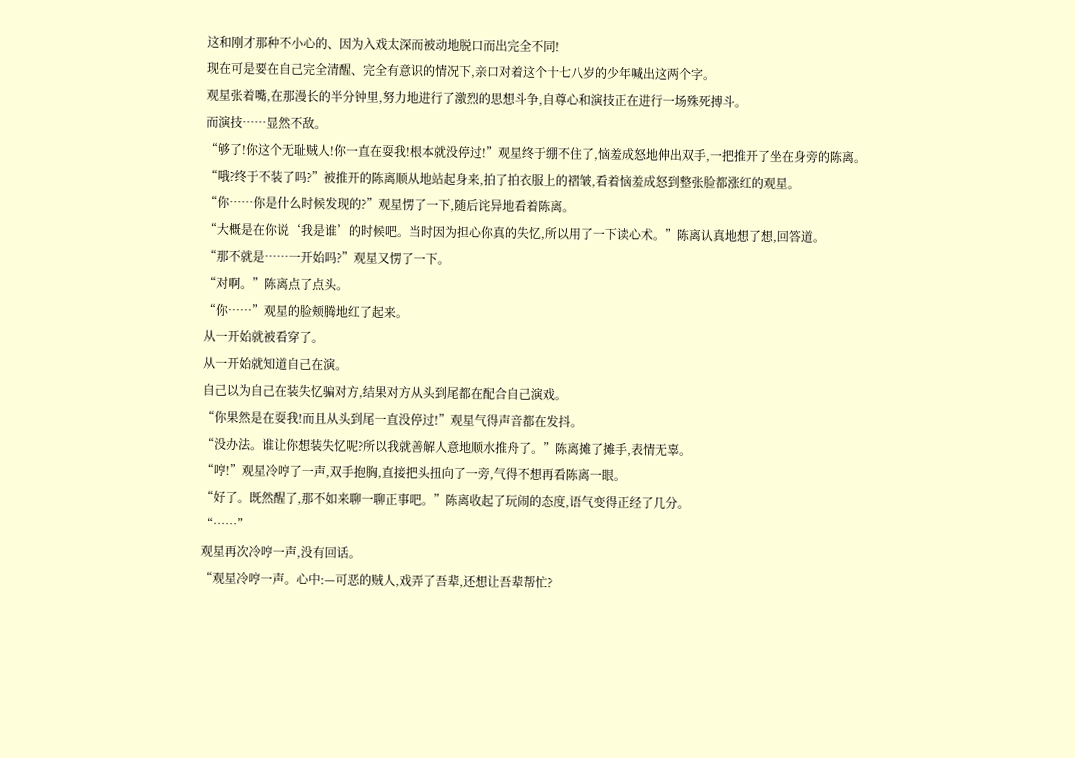这和刚才那种不小心的、因为入戏太深而被动地脱口而出完全不同!
现在可是要在自己完全清醒、完全有意识的情况下,亲口对着这个十七八岁的少年喊出这两个字。
观星张着嘴,在那漫长的半分钟里,努力地进行了激烈的思想斗争,自尊心和演技正在进行一场殊死搏斗。
而演技……显然不敌。
“够了!你这个无耻贼人!你一直在耍我!根本就没停过!”观星终于绷不住了,恼羞成怒地伸出双手,一把推开了坐在身旁的陈离。
“哦?终于不装了吗?”被推开的陈离顺从地站起身来,拍了拍衣服上的褶皱,看着恼羞成怒到整张脸都涨红的观星。
“你……你是什么时候发现的?”观星愣了一下,随后诧异地看着陈离。
“大概是在你说‘我是谁’的时候吧。当时因为担心你真的失忆,所以用了一下读心术。”陈离认真地想了想,回答道。
“那不就是……一开始吗?”观星又愣了一下。
“对啊。”陈离点了点头。
“你……”观星的脸颊腾地红了起来。
从一开始就被看穿了。
从一开始就知道自己在演。
自己以为自己在装失忆骗对方,结果对方从头到尾都在配合自己演戏。
“你果然是在耍我!而且从头到尾一直没停过!”观星气得声音都在发抖。
“没办法。谁让你想装失忆呢?所以我就善解人意地顺水推舟了。”陈离摊了摊手,表情无辜。
“哼!”观星冷哼了一声,双手抱胸,直接把头扭向了一旁,气得不想再看陈离一眼。
“好了。既然醒了,那不如来聊一聊正事吧。”陈离收起了玩闹的态度,语气变得正经了几分。
“……”
观星再次冷哼一声,没有回话。
“观星冷哼一声。心中:—可恶的贼人,戏弄了吾辈,还想让吾辈帮忙?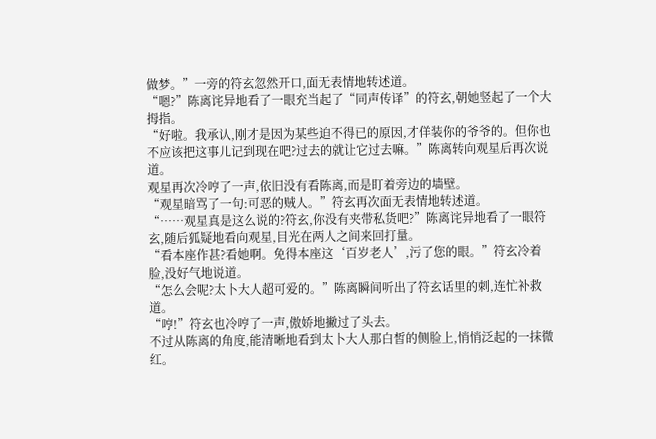做梦。”一旁的符玄忽然开口,面无表情地转述道。
“嗯?”陈离诧异地看了一眼充当起了“同声传译”的符玄,朝她竖起了一个大拇指。
“好啦。我承认,刚才是因为某些迫不得已的原因,才佯装你的爷爷的。但你也不应该把这事儿记到现在吧?过去的就让它过去嘛。”陈离转向观星后再次说道。
观星再次冷哼了一声,依旧没有看陈离,而是盯着旁边的墙壁。
“观星暗骂了一句:可恶的贼人。”符玄再次面无表情地转述道。
“……观星真是这么说的?符玄,你没有夹带私货吧?”陈离诧异地看了一眼符玄,随后狐疑地看向观星,目光在两人之间来回打量。
“看本座作甚?看她啊。免得本座这‘百岁老人’,污了您的眼。”符玄冷着脸,没好气地说道。
“怎么会呢?太卜大人超可爱的。”陈离瞬间听出了符玄话里的刺,连忙补救道。
“哼!”符玄也冷哼了一声,傲娇地撇过了头去。
不过从陈离的角度,能清晰地看到太卜大人那白皙的侧脸上,悄悄泛起的一抹微红。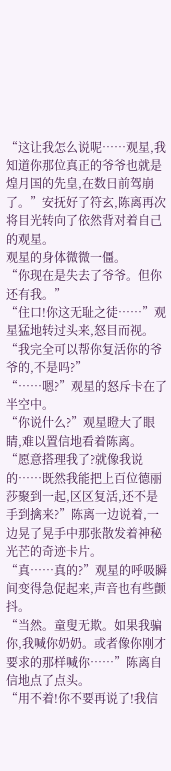“这让我怎么说呢……观星,我知道你那位真正的爷爷也就是煌月国的先皇,在数日前驾崩了。”安抚好了符玄,陈离再次将目光转向了依然背对着自己的观星。
观星的身体微微一僵。
“你现在是失去了爷爷。但你还有我。”
“住口!你这无耻之徒……”观星猛地转过头来,怒目而视。
“我完全可以帮你复活你的爷爷的,不是吗?”
“……嗯?”观星的怒斥卡在了半空中。
“你说什么?”观星瞪大了眼睛,难以置信地看着陈离。
“愿意搭理我了?就像我说的……既然我能把上百位德丽莎聚到一起,区区复活,还不是手到擒来?”陈离一边说着,一边晃了晃手中那张散发着神秘光芒的奇迹卡片。
“真……真的?”观星的呼吸瞬间变得急促起来,声音也有些颤抖。
“当然。童叟无欺。如果我骗你,我喊你奶奶。或者像你刚才要求的那样喊你……”陈离自信地点了点头。
“用不着!你不要再说了!我信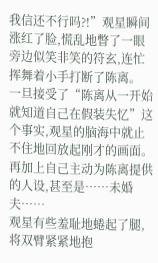我信还不行吗?!”观星瞬间涨红了脸,慌乱地瞥了一眼旁边似笑非笑的符玄,连忙挥舞着小手打断了陈离。
一旦接受了“陈离从一开始就知道自己在假装失忆”这个事实,观星的脑海中就止不住地回放起刚才的画面。
再加上自己主动为陈离提供的人设,甚至是……未婚夫……
观星有些羞耻地蜷起了腿,将双臂紧紧地抱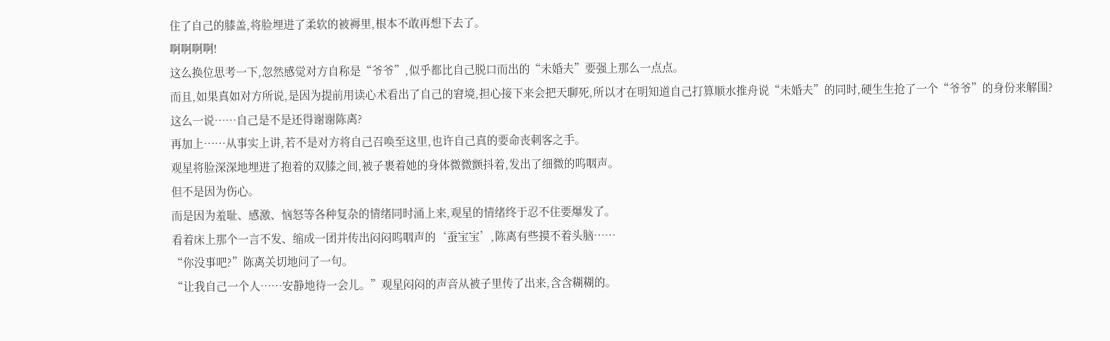住了自己的膝盖,将脸埋进了柔软的被褥里,根本不敢再想下去了。
啊啊啊啊!
这么换位思考一下,忽然感觉对方自称是“爷爷”,似乎都比自己脱口而出的“未婚夫”要强上那么一点点。
而且,如果真如对方所说,是因为提前用读心术看出了自己的窘境,担心接下来会把天聊死,所以才在明知道自己打算顺水推舟说“未婚夫”的同时,硬生生抢了一个“爷爷”的身份来解围?
这么一说……自己是不是还得谢谢陈离?
再加上……从事实上讲,若不是对方将自己召唤至这里,也许自己真的要命丧刺客之手。
观星将脸深深地埋进了抱着的双膝之间,被子裹着她的身体微微颤抖着,发出了细微的呜咽声。
但不是因为伤心。
而是因为羞耻、感激、恼怒等各种复杂的情绪同时涌上来,观星的情绪终于忍不住要爆发了。
看着床上那个一言不发、缩成一团并传出闷闷呜咽声的‘蚕宝宝’,陈离有些摸不着头脑……
“你没事吧?”陈离关切地问了一句。
“让我自己一个人……安静地待一会儿。”观星闷闷的声音从被子里传了出来,含含糊糊的。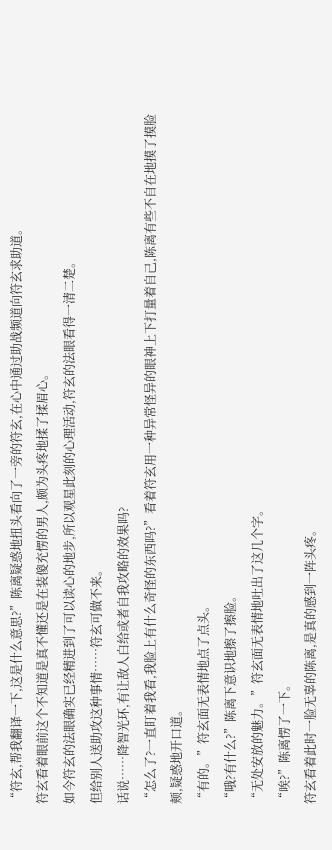“符玄,帮我翻译一下,这是什么意思?”陈离疑惑地扭头看向了一旁的符玄,在心中通过助战频道向符玄求助道。
符玄看着眼前这个不知道是真不懂还是在装傻充愣的男人,颇为头疼地揉了揉眉心。
如今符玄的法眼确实已经精进到了可以读心的地步,所以观星此刻的心理活动,符玄的法眼看得一清二楚。
但给别人送助攻这种事情……符玄可做不来。
话说……降智光环,有让敌人白给或者自我攻略的效果吗?
“怎么了?一直盯着我看,我脸上有什么奇怪的东西吗?”看着符玄用一种异常怪异的眼神上下打量着自己,陈离有些不自在地摸了摸脸颊,疑惑地开口道。
“有的。”符玄面无表情地点了点头。
“哦?有什么?”陈离下意识地擦了擦脸。
“无处安放的魅力。”符玄面无表情地吐出了这几个字。
“唉?”陈离愣了一下。
符玄看着此时一脸无辜的陈离,是真的感到一阵头疼。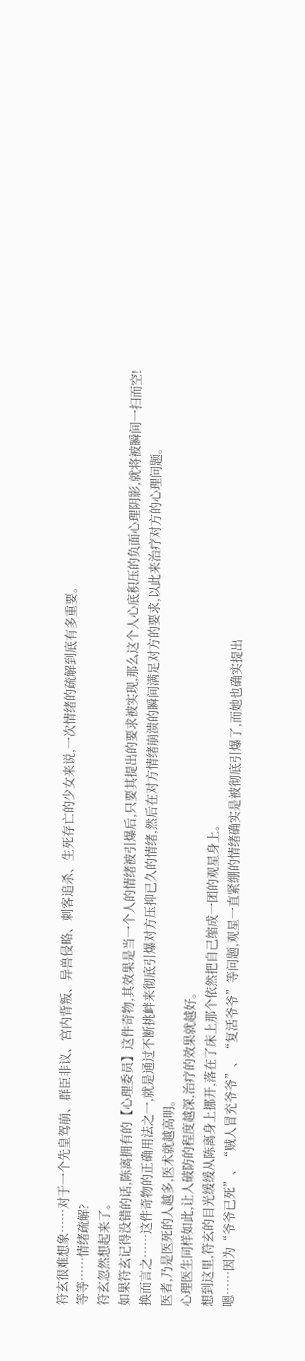符玄很难想象……对于一个先皇驾崩、群臣非议、宫内背叛、异兽侵略、刺客追杀、生死存亡的少女来说,一次情绪的疏解到底有多重要。
等等……情绪疏解?
符玄忽然想起来了。
如果符玄记得没错的话,陈离拥有的【心理委员】这件奇物,其效果是当一个人的情绪被引爆后,只要其提出的要求被实现,那么这个人心底积压的负面心理阴影,就将被瞬间一扫而空!
换而言之……这件奇物的正确用法之一,就是通过不断挑衅来彻底引爆对方压抑已久的情绪,然后在对方情绪崩溃的瞬间满足对方的要求,以此来治疗对方的心理问题。
医者,乃是医死的人越多,医术就越高明。
心理医生同样如此,让人破防的程度越深,治疗的效果就越好。
想到这里,符玄的目光缓缓从陈离身上挪开,落在了床上那个依然把自己缩成一团的观星身上。
嗯……因为“爷爷已死”、“贼人冒充爷爷”、“复活爷爷”等问题,观星一直紧绷的情绪确实是被彻底引爆了,而她也确实提出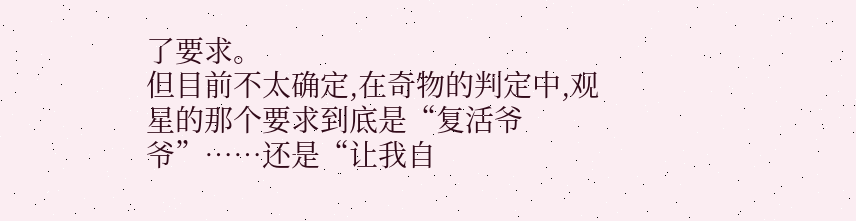了要求。
但目前不太确定,在奇物的判定中,观星的那个要求到底是“复活爷爷”……还是“让我自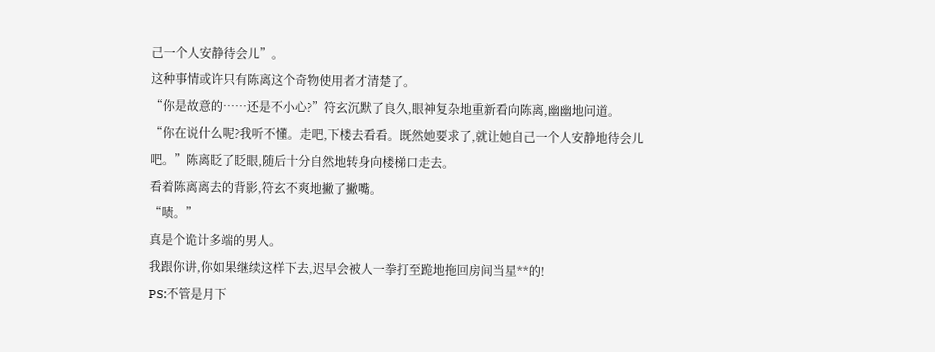己一个人安静待会儿”。
这种事情或许只有陈离这个奇物使用者才清楚了。
“你是故意的……还是不小心?”符玄沉默了良久,眼神复杂地重新看向陈离,幽幽地问道。
“你在说什么呢?我听不懂。走吧,下楼去看看。既然她要求了,就让她自己一个人安静地待会儿吧。”陈离眨了眨眼,随后十分自然地转身向楼梯口走去。
看着陈离离去的背影,符玄不爽地撇了撇嘴。
“啧。”
真是个诡计多端的男人。
我跟你讲,你如果继续这样下去,迟早会被人一拳打至跪地拖回房间当星**的!
PS:不管是月下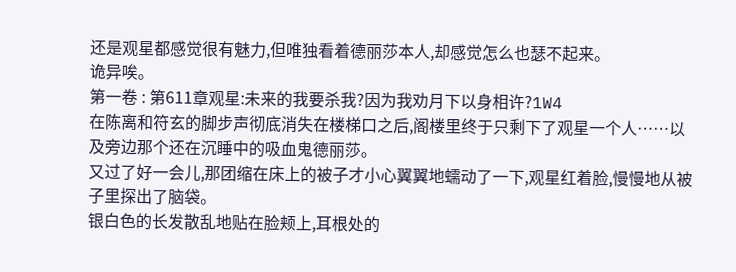还是观星都感觉很有魅力,但唯独看着德丽莎本人,却感觉怎么也瑟不起来。
诡异唉。
第一卷 : 第611章观星:未来的我要杀我?因为我劝月下以身相许?1W4
在陈离和符玄的脚步声彻底消失在楼梯口之后,阁楼里终于只剩下了观星一个人……以及旁边那个还在沉睡中的吸血鬼德丽莎。
又过了好一会儿,那团缩在床上的被子才小心翼翼地蠕动了一下,观星红着脸,慢慢地从被子里探出了脑袋。
银白色的长发散乱地贴在脸颊上,耳根处的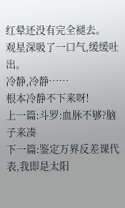红晕还没有完全褪去。
观星深吸了一口气,缓缓吐出。
冷静,冷静……
根本冷静不下来呀!
上一篇:斗罗:血脉不够?脑子来凑
下一篇:鉴定万界反差课代表,我即是太阳